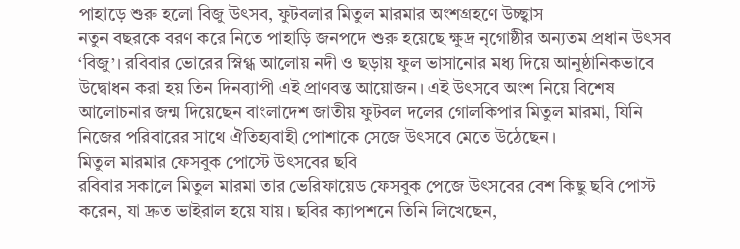পাহাড়ে শুরু হলো বিজু উৎসব, ফুটবলার মিতুল মারমার অংশগ্রহণে উচ্ছ্বাস
নতুন বছরকে বরণ করে নিতে পাহাড়ি জনপদে শুরু হয়েছে ক্ষুদ্র নৃগোষ্ঠীর অন্যতম প্রধান উৎসব ‘বিজু’। রবিবার ভোরের স্নিগ্ধ আলোয় নদী ও ছড়ায় ফুল ভাসানোর মধ্য দিয়ে আনুষ্ঠানিকভাবে উদ্বোধন করা হয় তিন দিনব্যাপী এই প্রাণবন্ত আয়োজন। এই উৎসবে অংশ নিয়ে বিশেষ আলোচনার জন্ম দিয়েছেন বাংলাদেশ জাতীয় ফুটবল দলের গোলকিপার মিতুল মারমা, যিনি নিজের পরিবারের সাথে ঐতিহ্যবাহী পোশাকে সেজে উৎসবে মেতে উঠেছেন।
মিতুল মারমার ফেসবুক পোস্টে উৎসবের ছবি
রবিবার সকালে মিতুল মারমা তার ভেরিফায়েড ফেসবুক পেজে উৎসবের বেশ কিছু ছবি পোস্ট করেন, যা দ্রুত ভাইরাল হয়ে যায়। ছবির ক্যাপশনে তিনি লিখেছেন,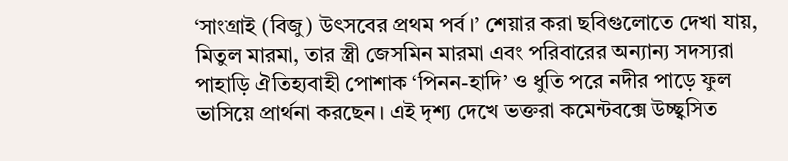‘সাংগ্রাই (বিজু) উৎসবের প্রথম পর্ব।’ শেয়ার করা ছবিগুলোতে দেখা যায়, মিতুল মারমা, তার স্ত্রী জেসমিন মারমা এবং পরিবারের অন্যান্য সদস্যরা পাহাড়ি ঐতিহ্যবাহী পোশাক ‘পিনন-হাদি’ ও ধুতি পরে নদীর পাড়ে ফুল ভাসিয়ে প্রার্থনা করছেন। এই দৃশ্য দেখে ভক্তরা কমেন্টবক্সে উচ্ছ্বসিত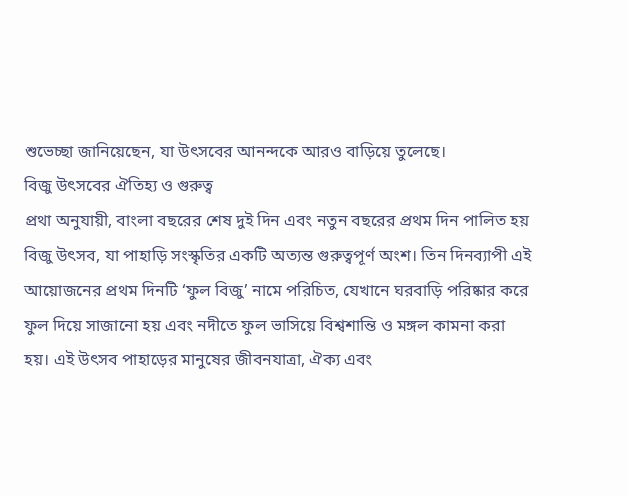শুভেচ্ছা জানিয়েছেন, যা উৎসবের আনন্দকে আরও বাড়িয়ে তুলেছে।
বিজু উৎসবের ঐতিহ্য ও গুরুত্ব
প্রথা অনুযায়ী, বাংলা বছরের শেষ দুই দিন এবং নতুন বছরের প্রথম দিন পালিত হয় বিজু উৎসব, যা পাহাড়ি সংস্কৃতির একটি অত্যন্ত গুরুত্বপূর্ণ অংশ। তিন দিনব্যাপী এই আয়োজনের প্রথম দিনটি ‘ফুল বিজু’ নামে পরিচিত, যেখানে ঘরবাড়ি পরিষ্কার করে ফুল দিয়ে সাজানো হয় এবং নদীতে ফুল ভাসিয়ে বিশ্বশান্তি ও মঙ্গল কামনা করা হয়। এই উৎসব পাহাড়ের মানুষের জীবনযাত্রা, ঐক্য এবং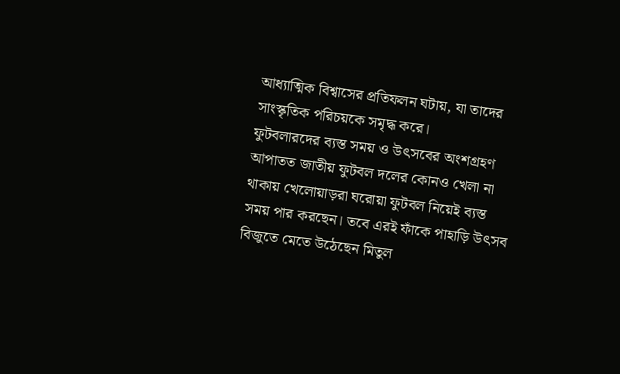আধ্যাত্মিক বিশ্বাসের প্রতিফলন ঘটায়, যা তাদের সাংস্কৃতিক পরিচয়কে সমৃদ্ধ করে।
ফুটবলারদের ব্যস্ত সময় ও উৎসবের অংশগ্রহণ
আপাতত জাতীয় ফুটবল দলের কোনও খেলা না থাকায় খেলোয়াড়রা ঘরোয়া ফুটবল নিয়েই ব্যস্ত সময় পার করছেন। তবে এরই ফাঁকে পাহাড়ি উৎসব বিজুতে মেতে উঠেছেন মিতুল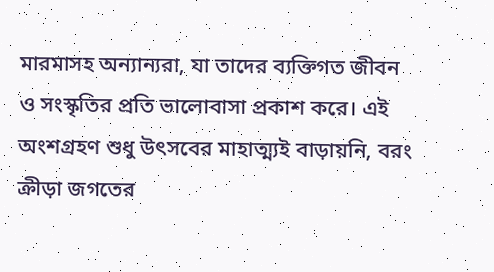মারমাসহ অন্যান্যরা, যা তাদের ব্যক্তিগত জীবন ও সংস্কৃতির প্রতি ভালোবাসা প্রকাশ করে। এই অংশগ্রহণ শুধু উৎসবের মাহাত্ম্যই বাড়ায়নি, বরং ক্রীড়া জগতের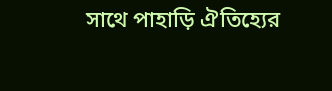সাথে পাহাড়ি ঐতিহ্যের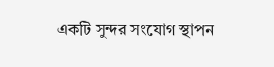একটি সুন্দর সংযোগ স্থাপন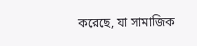করেছে, যা সামাজিক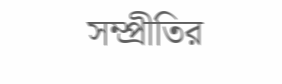সম্প্রীতির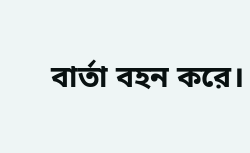বার্তা বহন করে।